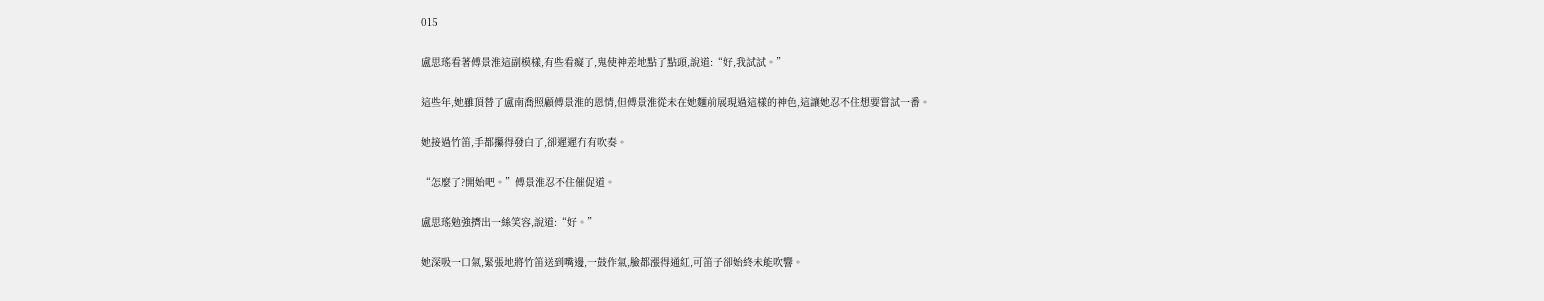015

盧思瑤看著傅景淮這副模樣,有些看癡了,鬼使神差地點了點頭,說道:“好,我試試。”

這些年,她雖頂替了盧南喬照顧傅景淮的恩情,但傅景淮從未在她麵前展現過這樣的神色,這讓她忍不住想要嘗試一番。

她接過竹笛,手都攥得發白了,卻遲遲冇有吹奏。

“怎麼了?開始吧。”傅景淮忍不住催促道。

盧思瑤勉強擠出一絲笑容,說道:“好。”

她深吸一口氣,緊張地將竹笛送到嘴邊,一鼓作氣,臉都漲得通紅,可笛子卻始終未能吹響。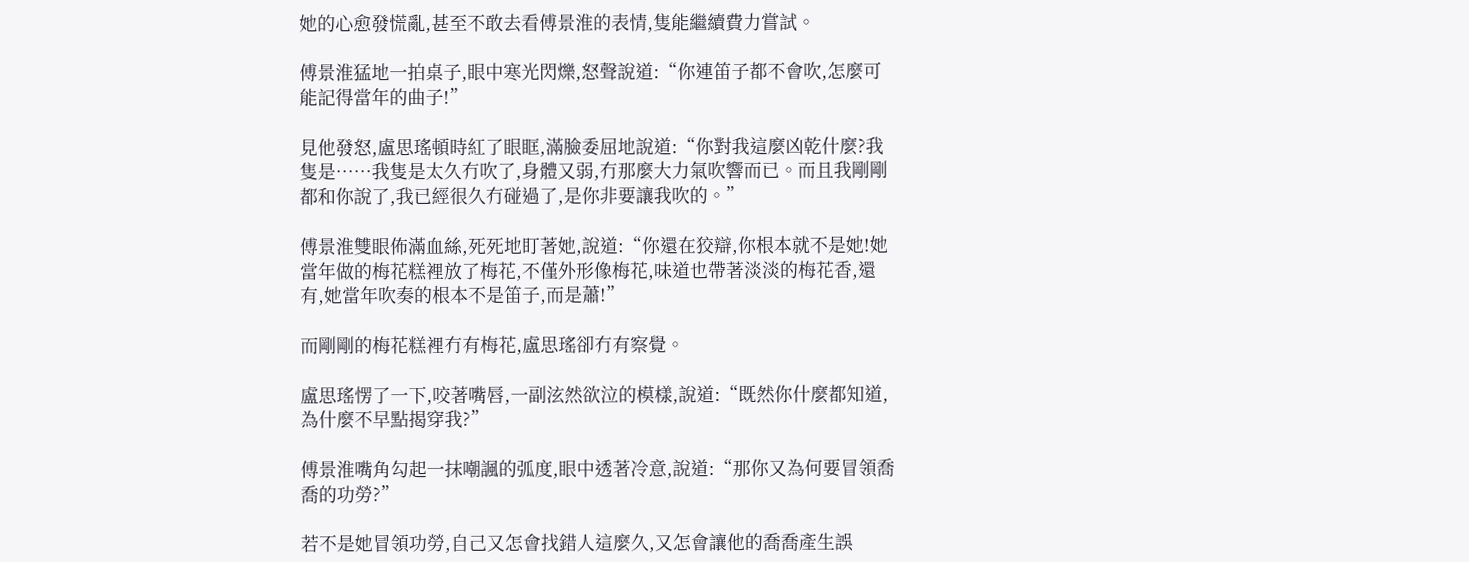她的心愈發慌亂,甚至不敢去看傅景淮的表情,隻能繼續費力嘗試。

傅景淮猛地一拍桌子,眼中寒光閃爍,怒聲說道:“你連笛子都不會吹,怎麼可能記得當年的曲子!”

見他發怒,盧思瑤頓時紅了眼眶,滿臉委屈地說道:“你對我這麼凶乾什麼?我隻是……我隻是太久冇吹了,身體又弱,冇那麼大力氣吹響而已。而且我剛剛都和你說了,我已經很久冇碰過了,是你非要讓我吹的。”

傅景淮雙眼佈滿血絲,死死地盯著她,說道:“你還在狡辯,你根本就不是她!她當年做的梅花糕裡放了梅花,不僅外形像梅花,味道也帶著淡淡的梅花香,還有,她當年吹奏的根本不是笛子,而是蕭!”

而剛剛的梅花糕裡冇有梅花,盧思瑤卻冇有察覺。

盧思瑤愣了一下,咬著嘴唇,一副泫然欲泣的模樣,說道:“既然你什麼都知道,為什麼不早點揭穿我?”

傅景淮嘴角勾起一抹嘲諷的弧度,眼中透著冷意,說道:“那你又為何要冒領喬喬的功勞?”

若不是她冒領功勞,自己又怎會找錯人這麼久,又怎會讓他的喬喬產生誤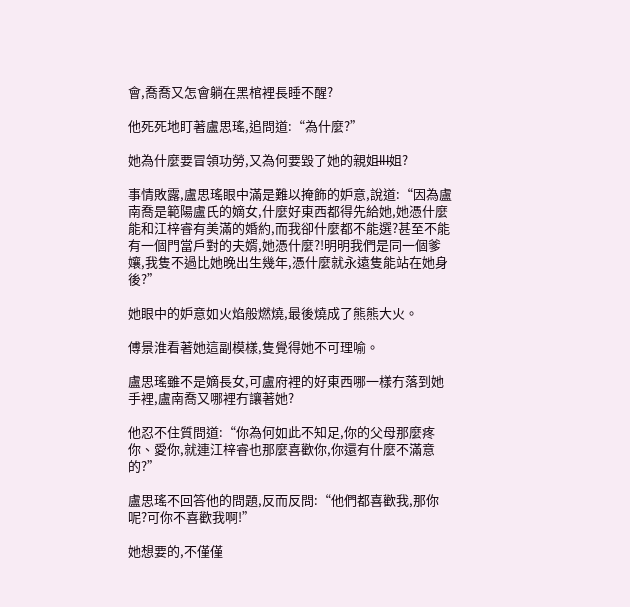會,喬喬又怎會躺在黑棺裡長睡不醒?

他死死地盯著盧思瑤,追問道:“為什麼?”

她為什麼要冒領功勞,又為何要毀了她的親姐l̶l̶l̶姐?

事情敗露,盧思瑤眼中滿是難以掩飾的妒意,說道:“因為盧南喬是範陽盧氏的嫡女,什麼好東西都得先給她,她憑什麼能和江梓睿有美滿的婚約,而我卻什麼都不能選?甚至不能有一個門當戶對的夫婿,她憑什麼?!明明我們是同一個爹孃,我隻不過比她晚出生幾年,憑什麼就永遠隻能站在她身後?”

她眼中的妒意如火焰般燃燒,最後燒成了熊熊大火。

傅景淮看著她這副模樣,隻覺得她不可理喻。

盧思瑤雖不是嫡長女,可盧府裡的好東西哪一樣冇落到她手裡,盧南喬又哪裡冇讓著她?

他忍不住質問道:“你為何如此不知足,你的父母那麼疼你、愛你,就連江梓睿也那麼喜歡你,你還有什麼不滿意的?”

盧思瑤不回答他的問題,反而反問:“他們都喜歡我,那你呢?可你不喜歡我啊!”

她想要的,不僅僅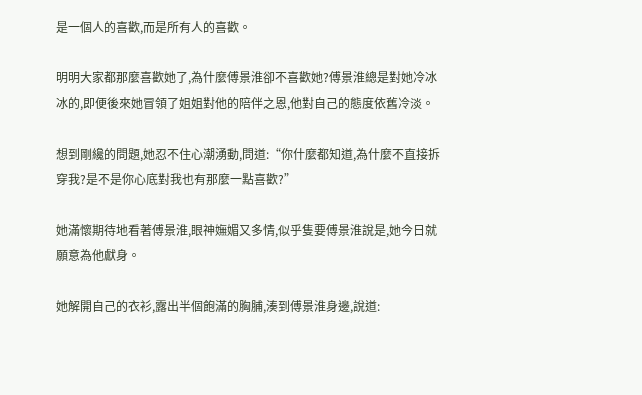是一個人的喜歡,而是所有人的喜歡。

明明大家都那麼喜歡她了,為什麼傅景淮卻不喜歡她?傅景淮總是對她冷冰冰的,即便後來她冒領了姐姐對他的陪伴之恩,他對自己的態度依舊冷淡。

想到剛纔的問題,她忍不住心潮湧動,問道:“你什麼都知道,為什麼不直接拆穿我?是不是你心底對我也有那麼一點喜歡?”

她滿懷期待地看著傅景淮,眼神嫵媚又多情,似乎隻要傅景淮說是,她今日就願意為他獻身。

她解開自己的衣衫,露出半個飽滿的胸脯,湊到傅景淮身邊,說道: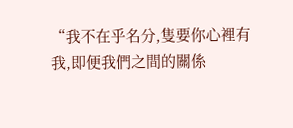“我不在乎名分,隻要你心裡有我,即便我們之間的關係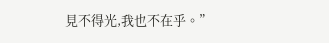見不得光,我也不在乎。”